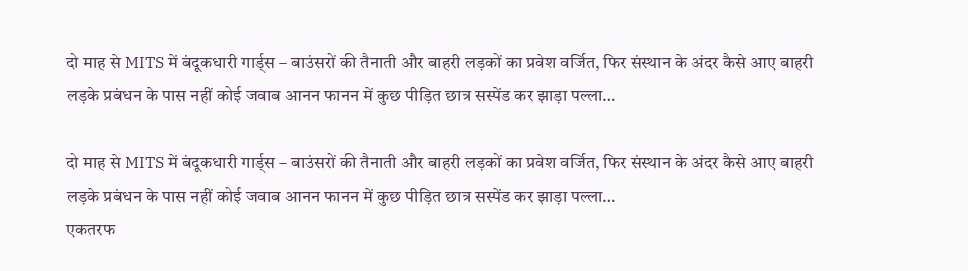दो माह से MITS में बंदूकधारी गार्ड्स – बाउंसरों की तैनाती और बाहरी लड़कों का प्रवेश वर्जित, फिर संस्थान के अंदर कैसे आए बाहरी लड़के प्रबंधन के पास नहीं कोई जवाब आनन फानन में कुछ पीड़ित छात्र सस्पेंड कर झाड़ा पल्ला…

दो माह से MITS में बंदूकधारी गार्ड्स – बाउंसरों की तैनाती और बाहरी लड़कों का प्रवेश वर्जित, फिर संस्थान के अंदर कैसे आए बाहरी लड़के प्रबंधन के पास नहीं कोई जवाब आनन फानन में कुछ पीड़ित छात्र सस्पेंड कर झाड़ा पल्ला…
एकतरफ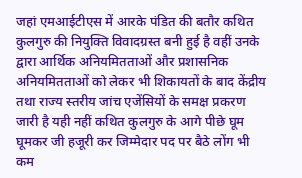जहां एमआईटीएस में आरके पंडित की बतौर कथित कुलगुरु की नियुक्ति विवादग्रस्त बनी हुई है वहीं उनके द्वारा आर्थिक अनियमितताओं और प्रशासनिक अनियमितताओं को लेकर भी शिकायतों के बाद केंद्रीय तथा राज्य स्तरीय जांच एजेंसियों के समक्ष प्रकरण जारी है यही नहीं कथित कुलगुरु के आगे पीछे घूम घूमकर जी हजूरी कर जिम्मेदार पद पर बैठे लोंग भी कम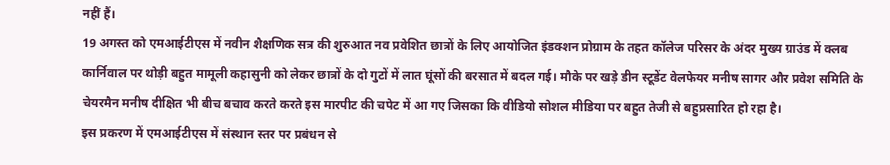नहीं हैं।
19 अगस्त को एमआईटीएस में नवीन शैक्षणिक सत्र की शुरुआत नव प्रवेशित छात्रों के लिए आयोजित इंडक्शन प्रोग्राम के तहत कॉलेज परिसर के अंदर मुख्य ग्राउंड में क्लब कार्निवाल पर थोड़ी बहुत मामूली कहासुनी को लेकर छात्रों के दो गुटों में लात घूंसों की बरसात में बदल गई। मौके पर खड़े डीन स्टूडेंट वेलफेयर मनीष सागर और प्रवेश समिति के चेयरमैन मनीष दीक्षित भी बीच बचाव करते करते इस मारपीट की चपेट में आ गए जिसका कि वीडियो सोशल मीडिया पर बहुत तेजी से बहुप्रसारित हो रहा है।
इस प्रकरण में एमआईटीएस में संस्थान स्तर पर प्रबंधन से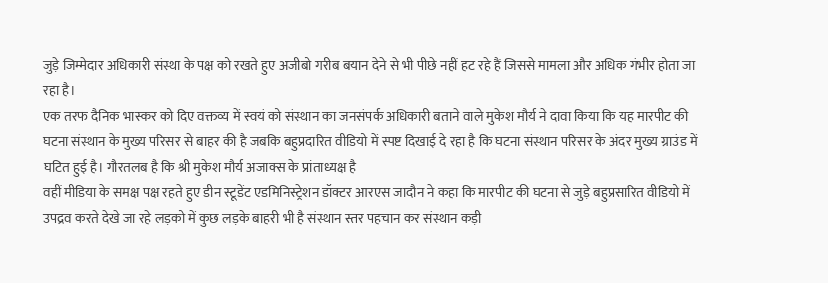जुड़े जिम्मेदार अधिकारी संस्था के पक्ष को रखते हुए अजीबो गरीब बयान देने से भी पीछे नहीं हट रहे हैं जिससे मामला और अधिक गंभीर होता जा रहा है।
एक तरफ दैनिक भास्कर को दिए वक्तव्य में स्वयं को संस्थान का जनसंपर्क अधिकारी बताने वाले मुकेश मौर्य ने दावा किया कि यह मारपीट की घटना संस्थान के मुख्य परिसर से बाहर की है जबकि बहुप्रदारित वीडियो में स्पष्ट दिखाई दे रहा है कि घटना संस्थान परिसर के अंदर मुख्य ग्राउंड में घटित हुई है। गौरतलब है कि श्री मुकेश मौर्य अजाक्स के प्रांताध्यक्ष है
वहीं मीडिया के समक्ष पक्ष रहते हुए डीन स्टूडेंट एडमिनिस्ट्रेशन डॉक्टर आरएस जादौन ने कहा कि मारपीट की घटना से जुड़े बहुप्रसारित वीडियो में उपद्रव करते देखे जा रहे लड़को में कुछ लड़के बाहरी भी है संस्थान स्तर पहचान कर संस्थान कड़ी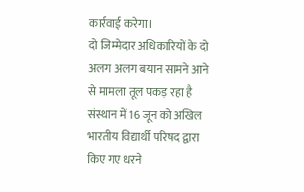कार्रवाई करेगा।
दो जिम्मेदार अधिकारियों के दो अलग अलग बयान सामने आने से मामला तूल पकड़ रहा है संस्थान में 16 जून को अखिल भारतीय विद्यार्थी परिषद द्वारा किए गए धरने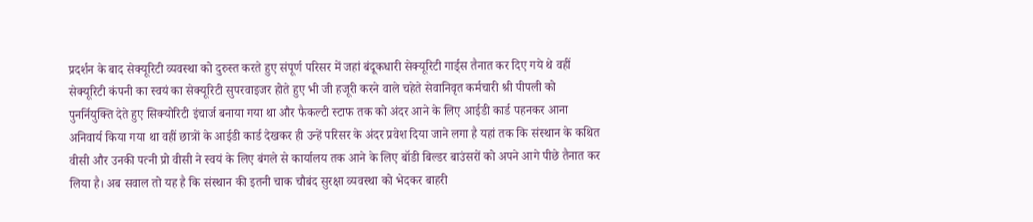प्रदर्शन के बाद सेक्यूरिटी व्यवस्था को दुरुस्त करते हुए संपूर्ण परिसर में जहां बंदूकधारी सेक्यूरिटी गार्ड्स तैनात कर दिए गये थे वहीं सेक्यूरिटी कंपनी का स्वयं का सेक्यूरिटी सुपरवाइजर होते हुए भी जी हजूरी करने वाले चहेते सेवानिवृत कर्मचारी श्री पीपली को पुनर्नियुक्ति देते हुए सिक्योरिटी इंचार्ज बनाया गया था और फैकल्टी स्टाफ तक को अंदर आने के लिए आईडी कार्ड पहनकर आना अनिवार्य किया गया था वहीं छात्रों के आईडी कार्ड देखकर ही उन्हें परिसर के अंदर प्रवेश दिया जाने लगा है यहां तक कि संस्थान के कथित वीसी और उनकी पत्नी प्रो वीसी ने स्वयं के लिए बंगले से कार्यालय तक आने के लिए बॉडी बिल्डर बाउंसरों को अपने आगे पीछे तैनात कर लिया है। अब सवाल तो यह है कि संस्थान की इतनी चाक चौबंद सुरक्षा व्यवस्था को भेदकर बाहरी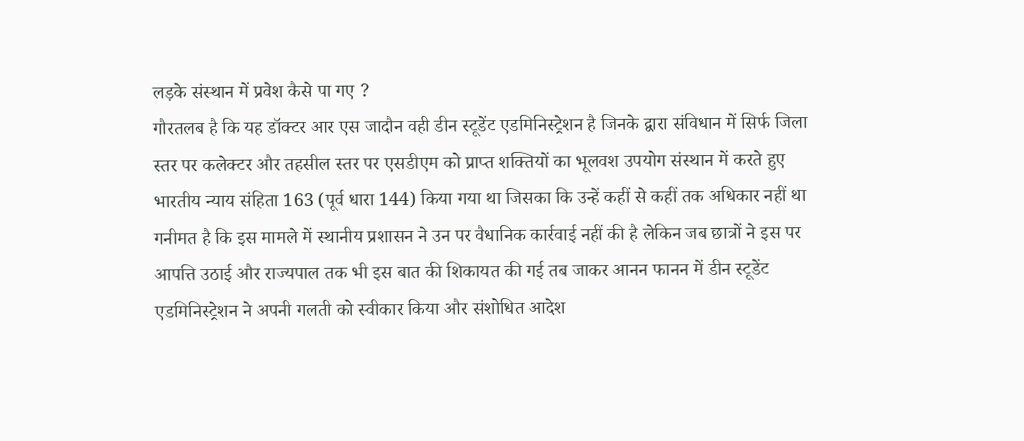लड़के संस्थान में प्रवेश कैसे पा गए ?
गौरतलब है कि यह डॉक्टर आर एस जादौन वही डीन स्टूडेंट एडमिनिस्ट्रेशन है जिनके द्वारा संविधान में सिर्फ जिला स्तर पर कलेक्टर और तहसील स्तर पर एसडीएम को प्राप्त शक्तियों का भूलवश उपयोग संस्थान में करते हुए भारतीय न्याय संहिता 163 (पूर्व धारा 144) किया गया था जिसका कि उन्हें कहीं से कहीं तक अधिकार नहीं था गनीमत है कि इस मामले में स्थानीय प्रशासन ने उन पर वैधानिक कार्रवाई नहीं की है लेकिन जब छात्रों ने इस पर आपत्ति उठाई और राज्यपाल तक भी इस बात की शिकायत की गई तब जाकर आनन फानन में डीन स्टूडेंट एडमिनिस्ट्रेशन ने अपनी गलती को स्वीकार किया और संशोधित आदेश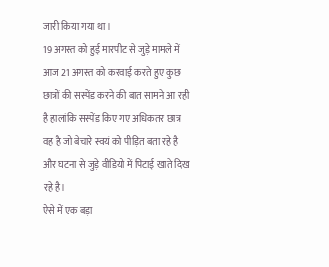जारी किया गया था।
19 अगस्त को हुई मारपीट से जुड़े मामले में आज 21 अगस्त को करवाई करते हुए कुछ छात्रों की सस्पेंड करने की बात सामने आ रही है हालांकि सस्पेंड किए गए अधिकतर छात्र वह है जो बेचारे स्वयं को पीड़ित बता रहे है और घटना से जुड़े वीडियो में पिटाई खाते दिख रहे है।
ऐसे में एक बड़ा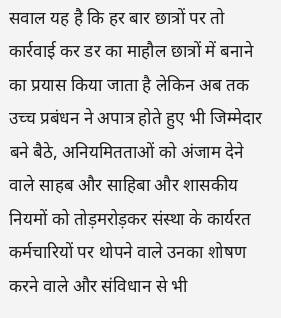सवाल यह है कि हर बार छात्रों पर तो कार्रवाई कर डर का माहौल छात्रों में बनाने का प्रयास किया जाता है लेकिन अब तक उच्च प्रबंधन ने अपात्र होते हुए भी जिम्मेदार बने बैठे, अनियमितताओं को अंजाम देने वाले साहब और साहिबा और शासकीय नियमों को तोड़मरोड़कर संस्था के कार्यरत कर्मचारियों पर थोपने वाले उनका शोषण करने वाले और संविधान से भी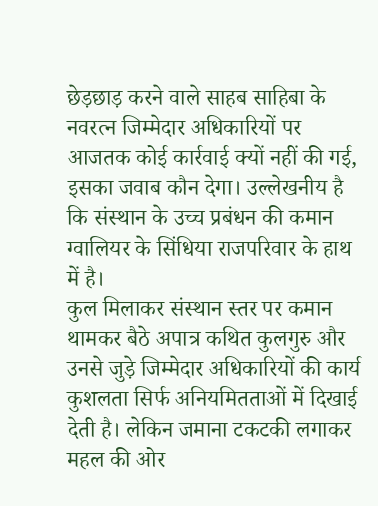छेड़छाड़ करने वाले साहब साहिबा के नवरत्न जिम्मेदार अधिकारियों पर आजतक कोई कार्रवाई क्यों नहीं की गई, इसका जवाब कौन देगा। उल्लेखनीय है कि संस्थान के उच्च प्रबंधन की कमान ग्वालियर के सिंधिया राजपरिवार के हाथ में है।
कुल मिलाकर संस्थान स्तर पर कमान थामकर बैठे अपात्र कथित कुलगुरु और उनसे जुड़े जिम्मेदार अधिकारियों की कार्य कुशलता सिर्फ अनियमितताओं में दिखाई देती है। लेकिन जमाना टकटकी लगाकर महल की ओर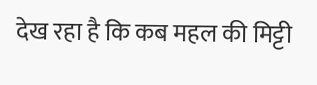देख रहा है कि कब महल की मिट्टी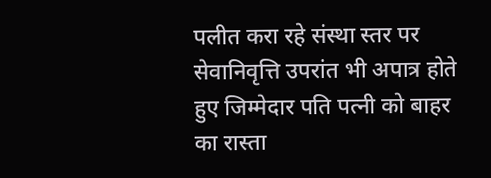पलीत करा रहे संस्था स्तर पर सेवानिवृत्ति उपरांत भी अपात्र होते हुए जिम्मेदार पति पत्नी को बाहर का रास्ता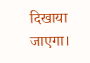दिखाया जाएगा।